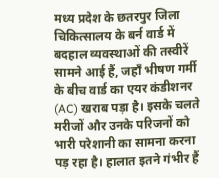मध्य प्रदेश के छतरपुर जिला चिकित्सालय के बर्न वार्ड में बदहाल व्यवस्थाओं की तस्वीरें सामने आई हैं, जहाँ भीषण गर्मी के बीच वार्ड का एयर कंडीशनर (AC) खराब पड़ा है। इसके चलते मरीजों और उनके परिजनों को भारी परेशानी का सामना करना पड़ रहा है। हालात इतने गंभीर हैं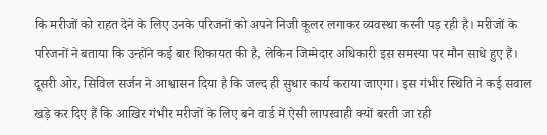कि मरीजों को राहत देने के लिए उनके परिजनों को अपने निजी कूलर लगाकर व्यवस्था करनी पड़ रही है। मरीजों के परिजनों ने बताया कि उन्होंने कई बार शिकायत की है, लेकिन जिम्मेदार अधिकारी इस समस्या पर मौन साधे हुए हैं। दूसरी ओर, सिविल सर्जन ने आश्वासन दिया है कि जल्द ही सुधार कार्य कराया जाएगा। इस गंभीर स्थिति ने कई सवाल खड़े कर दिए हैं कि आखिर गंभीर मरीजों के लिए बने वार्ड में ऐसी लापरवाही क्यों बरती जा रही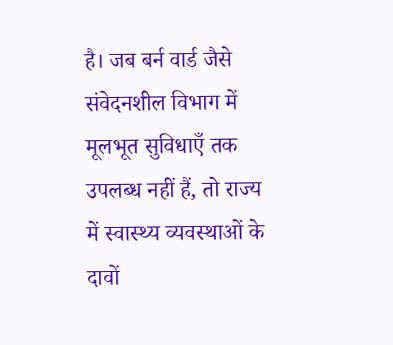है। जब बर्न वार्ड जैसे संवेदनशील विभाग में मूलभूत सुविधाएँ तक उपलब्ध नहीं हैं, तो राज्य में स्वास्थ्य व्यवस्थाओं के दावों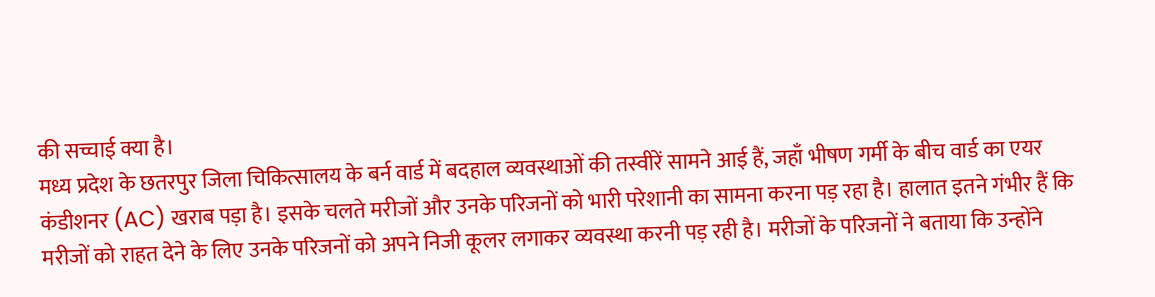की सच्चाई क्या है।
मध्य प्रदेश के छतरपुर जिला चिकित्सालय के बर्न वार्ड में बदहाल व्यवस्थाओं की तस्वीरें सामने आई हैं, जहाँ भीषण गर्मी के बीच वार्ड का एयर कंडीशनर (AC) खराब पड़ा है। इसके चलते मरीजों और उनके परिजनों को भारी परेशानी का सामना करना पड़ रहा है। हालात इतने गंभीर हैं कि मरीजों को राहत देने के लिए उनके परिजनों को अपने निजी कूलर लगाकर व्यवस्था करनी पड़ रही है। मरीजों के परिजनों ने बताया कि उन्होंने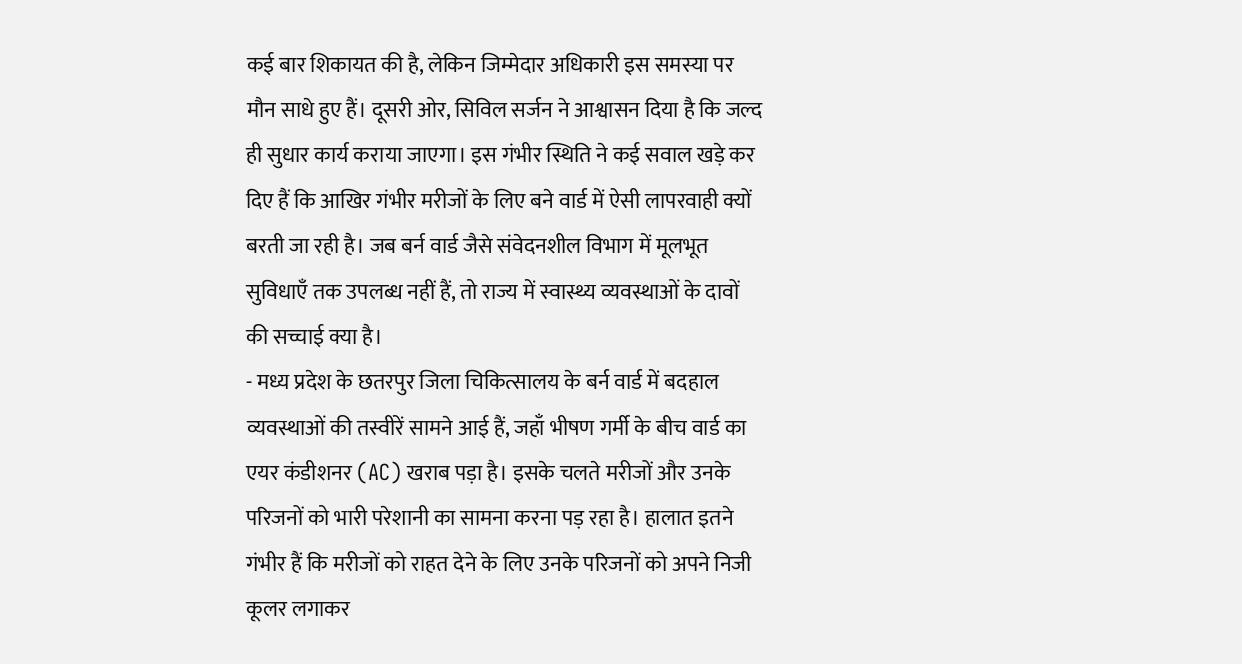कई बार शिकायत की है, लेकिन जिम्मेदार अधिकारी इस समस्या पर मौन साधे हुए हैं। दूसरी ओर, सिविल सर्जन ने आश्वासन दिया है कि जल्द ही सुधार कार्य कराया जाएगा। इस गंभीर स्थिति ने कई सवाल खड़े कर दिए हैं कि आखिर गंभीर मरीजों के लिए बने वार्ड में ऐसी लापरवाही क्यों बरती जा रही है। जब बर्न वार्ड जैसे संवेदनशील विभाग में मूलभूत सुविधाएँ तक उपलब्ध नहीं हैं, तो राज्य में स्वास्थ्य व्यवस्थाओं के दावों की सच्चाई क्या है।
- मध्य प्रदेश के छतरपुर जिला चिकित्सालय के बर्न वार्ड में बदहाल व्यवस्थाओं की तस्वीरें सामने आई हैं, जहाँ भीषण गर्मी के बीच वार्ड का एयर कंडीशनर (AC) खराब पड़ा है। इसके चलते मरीजों और उनके परिजनों को भारी परेशानी का सामना करना पड़ रहा है। हालात इतने गंभीर हैं कि मरीजों को राहत देने के लिए उनके परिजनों को अपने निजी कूलर लगाकर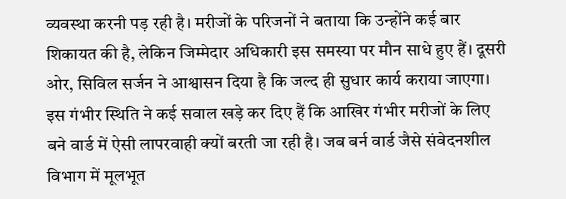व्यवस्था करनी पड़ रही है। मरीजों के परिजनों ने बताया कि उन्होंने कई बार शिकायत की है, लेकिन जिम्मेदार अधिकारी इस समस्या पर मौन साधे हुए हैं। दूसरी ओर, सिविल सर्जन ने आश्वासन दिया है कि जल्द ही सुधार कार्य कराया जाएगा। इस गंभीर स्थिति ने कई सवाल खड़े कर दिए हैं कि आखिर गंभीर मरीजों के लिए बने वार्ड में ऐसी लापरवाही क्यों बरती जा रही है। जब बर्न वार्ड जैसे संवेदनशील विभाग में मूलभूत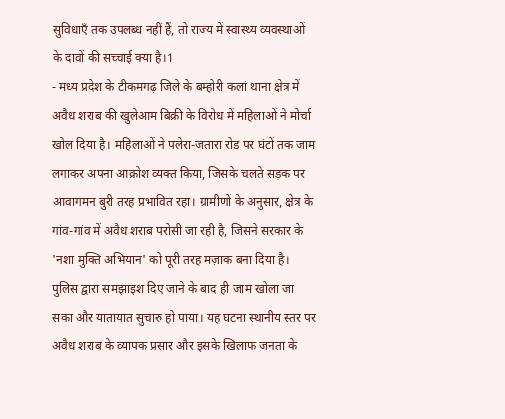सुविधाएँ तक उपलब्ध नहीं हैं, तो राज्य में स्वास्थ्य व्यवस्थाओं के दावों की सच्चाई क्या है।1
- मध्य प्रदेश के टीकमगढ़ जिले के बम्होरी कलां थाना क्षेत्र में अवैध शराब की खुलेआम बिक्री के विरोध में महिलाओं ने मोर्चा खोल दिया है। महिलाओं ने पलेरा-जतारा रोड पर घंटों तक जाम लगाकर अपना आक्रोश व्यक्त किया, जिसके चलते सड़क पर आवागमन बुरी तरह प्रभावित रहा। ग्रामीणों के अनुसार, क्षेत्र के गांव-गांव में अवैध शराब परोसी जा रही है, जिसने सरकार के 'नशा मुक्ति अभियान' को पूरी तरह मज़ाक बना दिया है। पुलिस द्वारा समझाइश दिए जाने के बाद ही जाम खोला जा सका और यातायात सुचारु हो पाया। यह घटना स्थानीय स्तर पर अवैध शराब के व्यापक प्रसार और इसके खिलाफ जनता के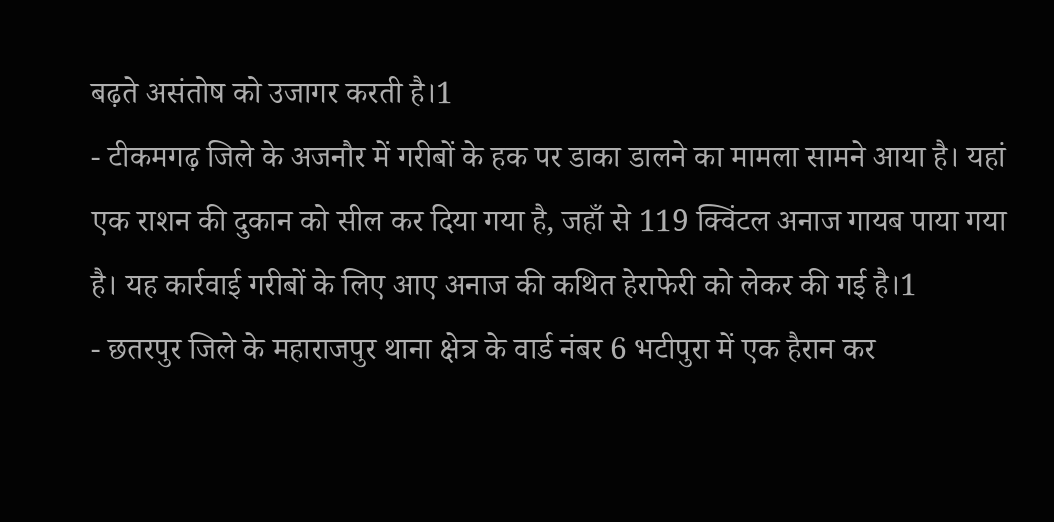बढ़ते असंतोष को उजागर करती है।1
- टीकमगढ़ जिले के अजनौर में गरीबों के हक पर डाका डालने का मामला सामने आया है। यहां एक राशन की दुकान को सील कर दिया गया है, जहाँ से 119 क्विंटल अनाज गायब पाया गया है। यह कार्रवाई गरीबों के लिए आए अनाज की कथित हेराफेरी को लेकर की गई है।1
- छतरपुर जिले के महाराजपुर थाना क्षेत्र के वार्ड नंबर 6 भटीपुरा में एक हैरान कर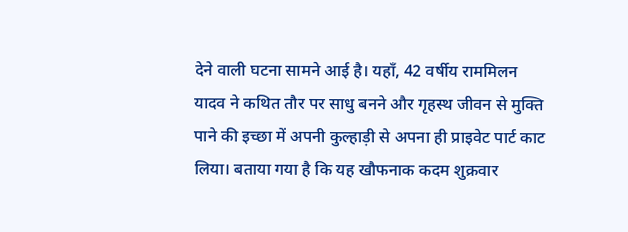देने वाली घटना सामने आई है। यहाँ, 42 वर्षीय राममिलन यादव ने कथित तौर पर साधु बनने और गृहस्थ जीवन से मुक्ति पाने की इच्छा में अपनी कुल्हाड़ी से अपना ही प्राइवेट पार्ट काट लिया। बताया गया है कि यह खौफनाक कदम शुक्रवार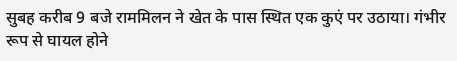सुबह करीब 9 बजे राममिलन ने खेत के पास स्थित एक कुएं पर उठाया। गंभीर रूप से घायल होने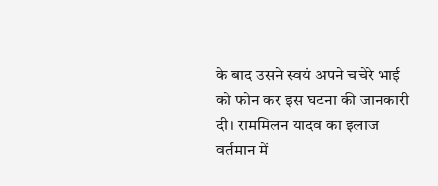के बाद उसने स्वयं अपने चचेरे भाई को फोन कर इस घटना की जानकारी दी। राममिलन यादव का इलाज वर्तमान में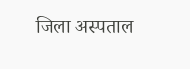जिला अस्पताल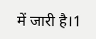में जारी है।1